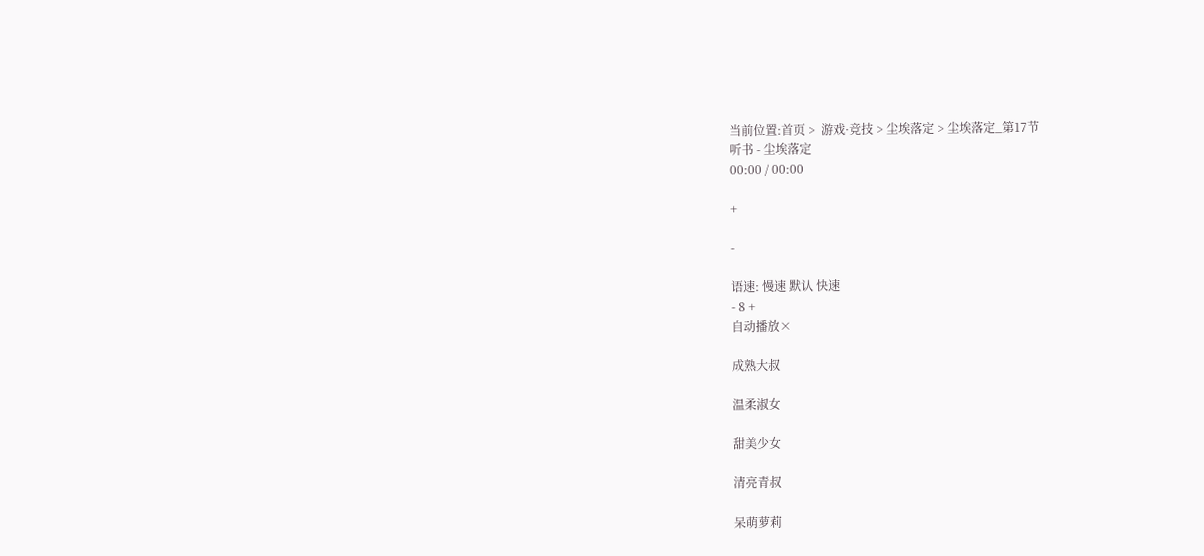当前位置:首页 >  游戏·竞技 > 尘埃落定 > 尘埃落定_第17节
听书 - 尘埃落定
00:00 / 00:00

+

-

语速: 慢速 默认 快速
- 8 +
自动播放×

成熟大叔

温柔淑女

甜美少女

清亮青叔

呆萌萝莉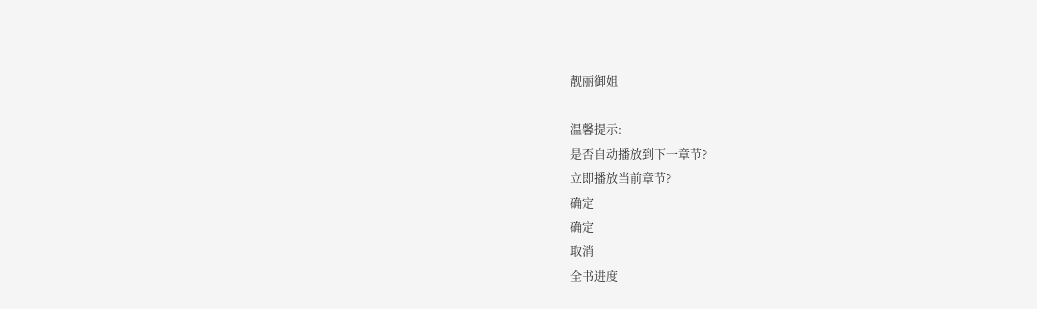靓丽御姐

温馨提示:
是否自动播放到下一章节?
立即播放当前章节?
确定
确定
取消
全书进度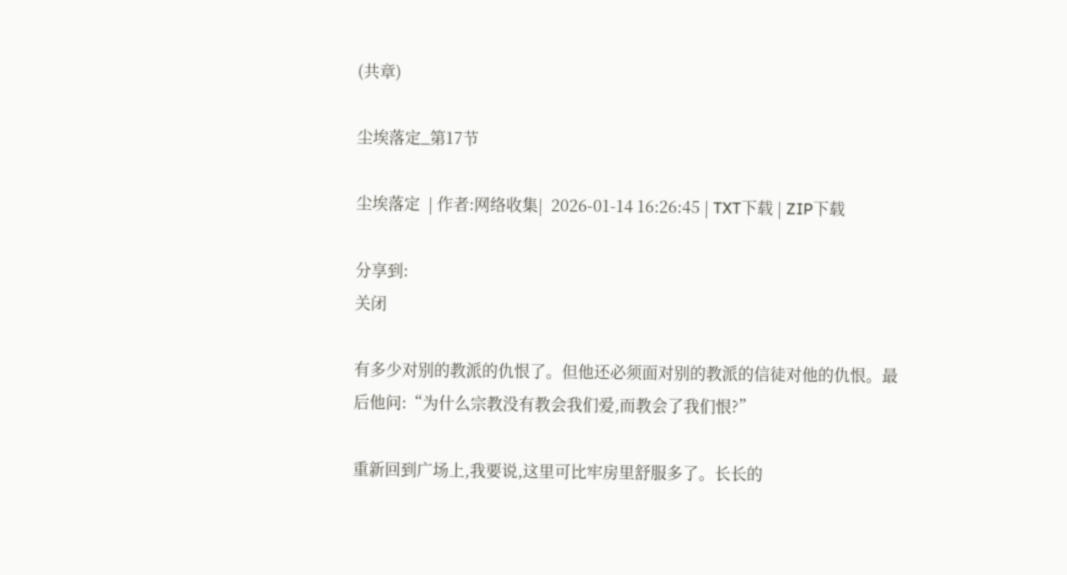(共章)

尘埃落定_第17节

尘埃落定  | 作者:网络收集|  2026-01-14 16:26:45 | TXT下载 | ZIP下载

分享到:
关闭

有多少对别的教派的仇恨了。但他还必须面对别的教派的信徒对他的仇恨。最后他问:“为什么宗教没有教会我们爱,而教会了我们恨?”

重新回到广场上,我要说,这里可比牢房里舒服多了。长长的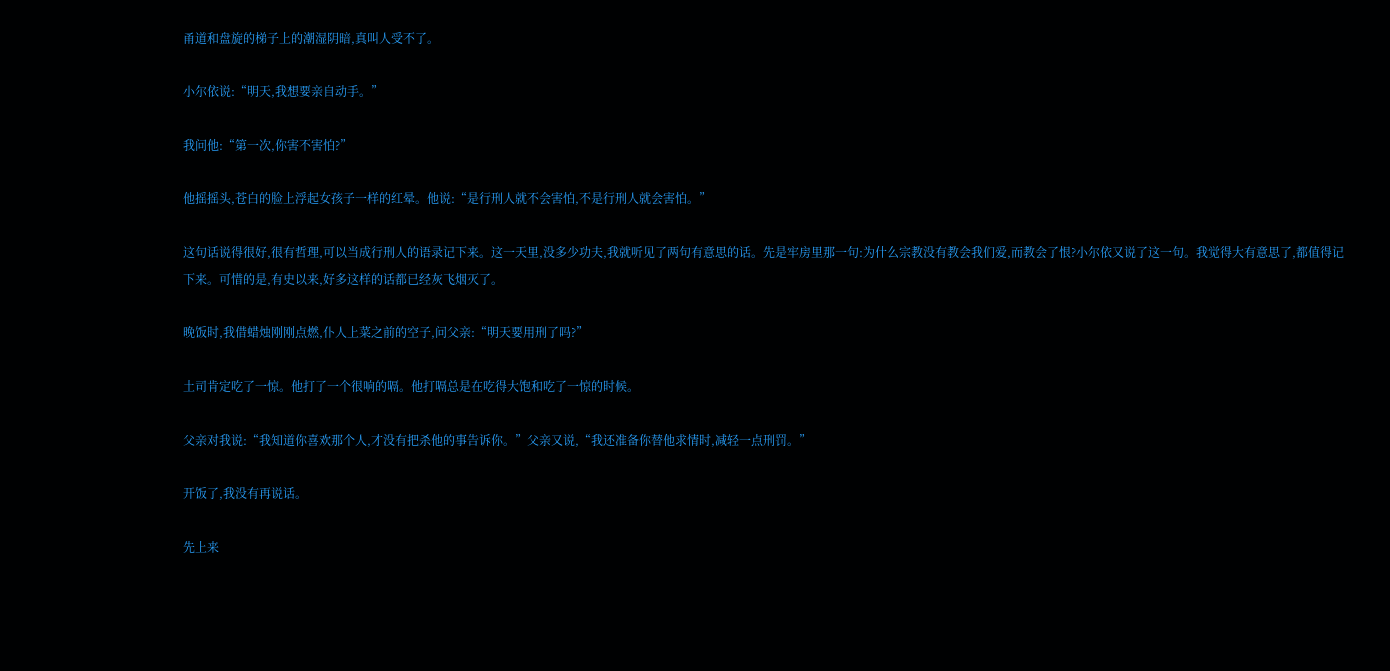甬道和盘旋的梯子上的潮湿阴暗,真叫人受不了。

小尔依说:“明天,我想要亲自动手。”

我问他:“第一次,你害不害怕?”

他摇摇头,苍白的脸上浮起女孩子一样的红晕。他说:“是行刑人就不会害怕,不是行刑人就会害怕。”

这句话说得很好,很有哲理,可以当成行刑人的语录记下来。这一天里,没多少功夫,我就听见了两句有意思的话。先是牢房里那一句:为什么宗教没有教会我们爱,而教会了恨?小尔依又说了这一句。我觉得大有意思了,都值得记下来。可惜的是,有史以来,好多这样的话都已经灰飞烟灭了。

晚饭时,我借蜡烛刚刚点燃,仆人上菜之前的空子,问父亲:“明天要用刑了吗?”

土司肯定吃了一惊。他打了一个很响的嗝。他打嗝总是在吃得大饱和吃了一惊的时候。

父亲对我说:“我知道你喜欢那个人,才没有把杀他的事告诉你。”父亲又说,“我还准备你替他求情时,减轻一点刑罚。”

开饭了,我没有再说话。

先上来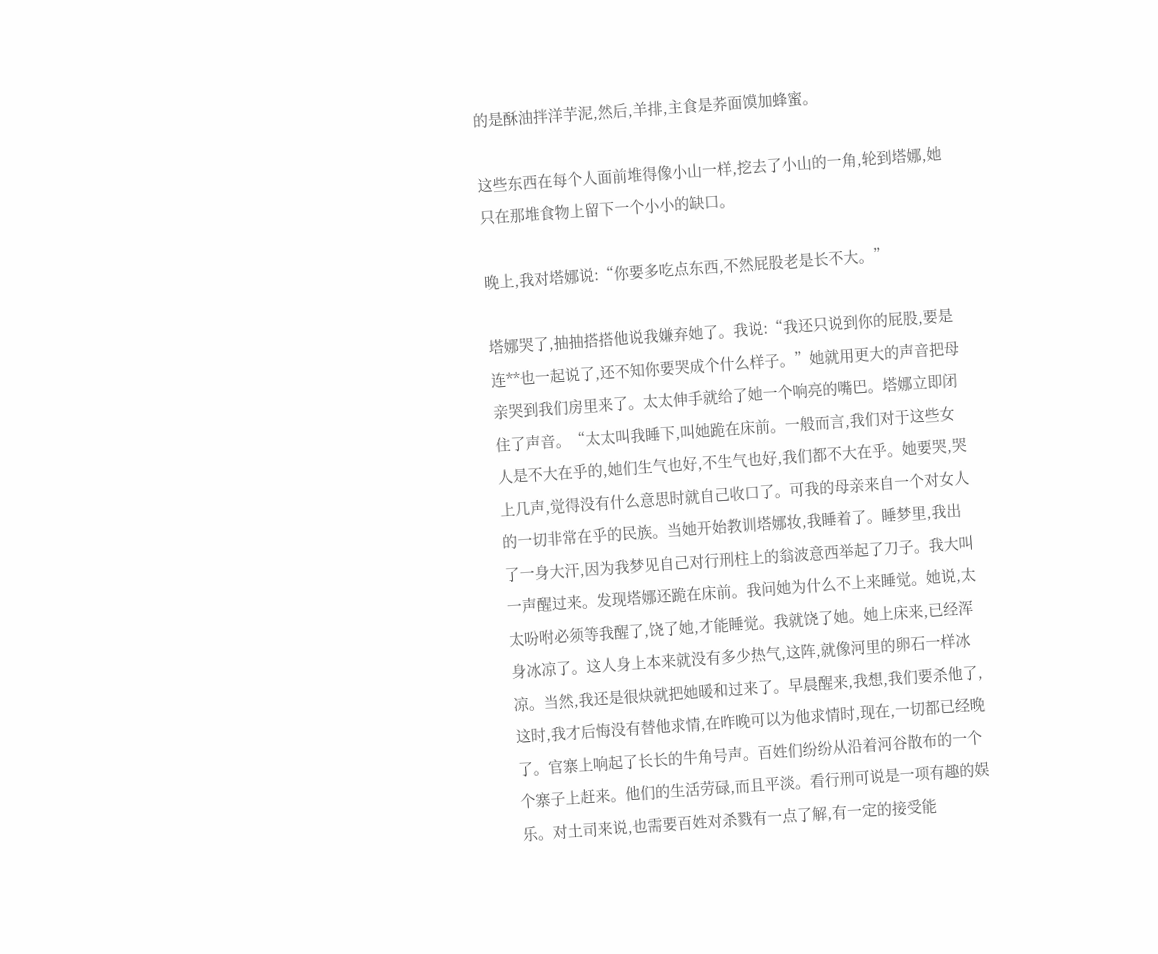的是酥油拌洋芋泥,然后,羊排,主食是荞面馍加蜂蜜。

这些东西在每个人面前堆得像小山一样,挖去了小山的一角,轮到塔娜,她只在那堆食物上留下一个小小的缺口。

晚上,我对塔娜说:“你要多吃点东西,不然屁股老是长不大。”

塔娜哭了,抽抽搭搭他说我嫌弃她了。我说:“我还只说到你的屁股,要是连**也一起说了,还不知你要哭成个什么样子。”她就用更大的声音把母亲哭到我们房里来了。太太伸手就给了她一个响亮的嘴巴。塔娜立即闭住了声音。“太太叫我睡下,叫她跪在床前。一般而言,我们对于这些女人是不大在乎的,她们生气也好,不生气也好,我们都不大在乎。她要哭,哭上几声,觉得没有什么意思时就自己收口了。可我的母亲来自一个对女人的一切非常在乎的民族。当她开始教训塔娜妆,我睡着了。睡梦里,我出了一身大汗,因为我梦见自己对行刑柱上的翁波意西举起了刀子。我大叫一声醒过来。发现塔娜还跪在床前。我问她为什么不上来睡觉。她说,太太吩咐必须等我醒了,饶了她,才能睡觉。我就饶了她。她上床来,已经浑身冰凉了。这人身上本来就没有多少热气,这阵,就像河里的卵石一样冰凉。当然,我还是很炔就把她暖和过来了。早晨醒来,我想,我们要杀他了,这时,我才后悔没有替他求情,在昨晚可以为他求情时,现在,一切都已经晚了。官寨上响起了长长的牛角号声。百姓们纷纷从沿着河谷散布的一个个寨子上赶来。他们的生活劳碌,而且平淡。看行刑可说是一项有趣的娱乐。对土司来说,也需要百姓对杀戮有一点了解,有一定的接受能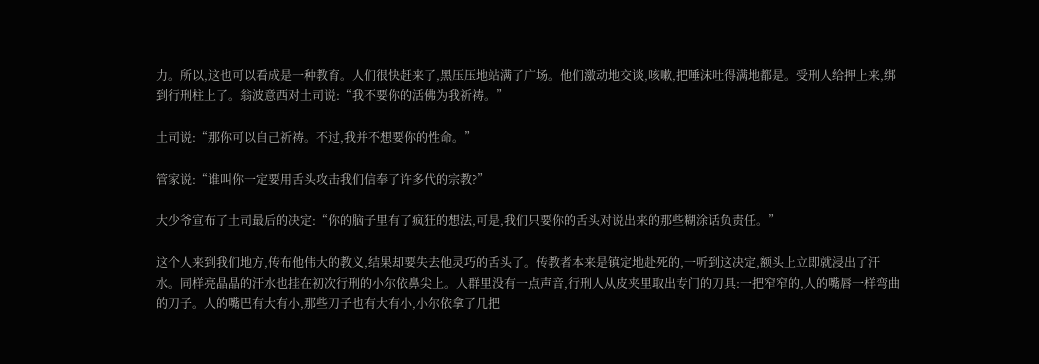力。所以,这也可以看成是一种教育。人们很快赶来了,黑压压地站满了广场。他们激动地交谈,咳嗽,把唾沫吐得满地都是。受刑人给押上来,绑到行刑柱上了。翁波意西对土司说:“我不要你的活佛为我祈祷。”

土司说:“那你可以自己祈祷。不过,我并不想要你的性命。”

管家说:“谁叫你一定要用舌头攻击我们信奉了许多代的宗教?”

大少爷宣布了土司最后的决定:“你的脑子里有了疯狂的想法,可是,我们只要你的舌头对说出来的那些糊涂话负责任。”

这个人来到我们地方,传布他伟大的教义,结果却要失去他灵巧的舌头了。传教者本来是镇定地赴死的,一听到这决定,额头上立即就浸出了汗水。同样亮晶晶的汗水也挂在初次行刑的小尔依鼻尖上。人群里没有一点声音,行刑人从皮夹里取出专门的刀具:一把窄窄的,人的嘴唇一样弯曲的刀子。人的嘴巴有大有小,那些刀子也有大有小,小尔依拿了几把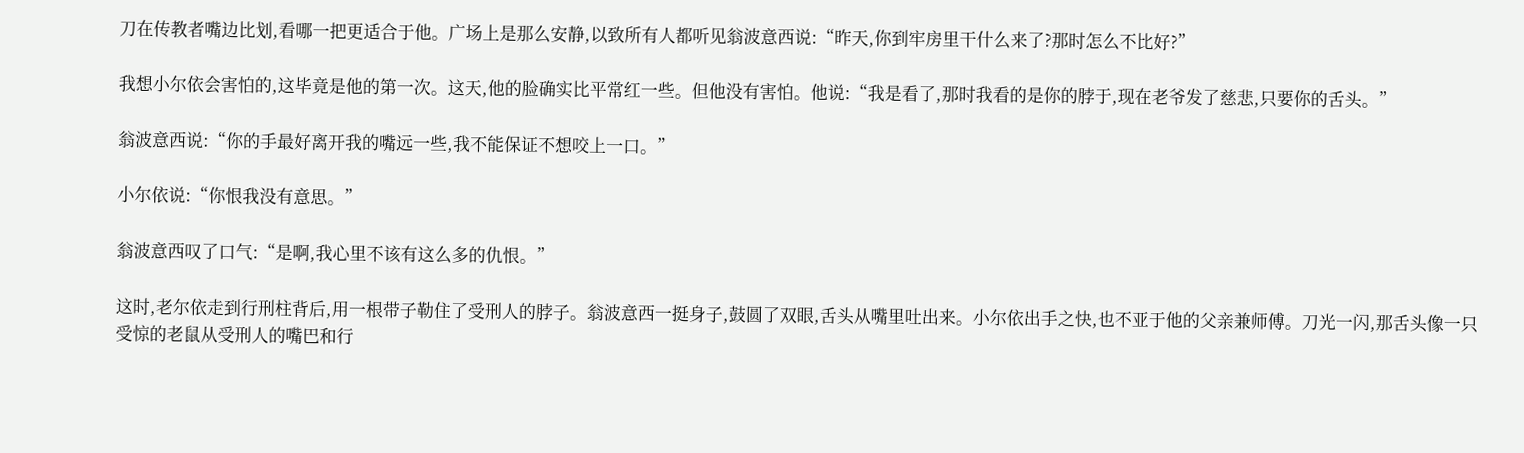刀在传教者嘴边比划,看哪一把更适合于他。广场上是那么安静,以致所有人都听见翁波意西说:“昨天,你到牢房里干什么来了?那时怎么不比好?”

我想小尔依会害怕的,这毕竟是他的第一次。这天,他的脸确实比平常红一些。但他没有害怕。他说:“我是看了,那时我看的是你的脖于,现在老爷发了慈悲,只要你的舌头。”

翁波意西说:“你的手最好离开我的嘴远一些,我不能保证不想咬上一口。”

小尔依说:“你恨我没有意思。”

翁波意西叹了口气:“是啊,我心里不该有这么多的仇恨。”

这时,老尔依走到行刑柱背后,用一根带子勒住了受刑人的脖子。翁波意西一挺身子,鼓圆了双眼,舌头从嘴里吐出来。小尔依出手之快,也不亚于他的父亲兼师傅。刀光一闪,那舌头像一只受惊的老鼠从受刑人的嘴巴和行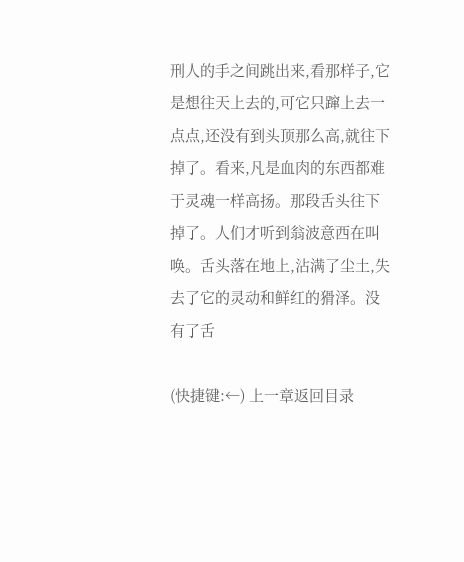刑人的手之间跳出来,看那样子,它是想往天上去的,可它只蹿上去一点点,还没有到头顶那么高,就往下掉了。看来,凡是血肉的东西都难于灵魂一样高扬。那段舌头往下掉了。人们才听到翁波意西在叫唤。舌头落在地上,沾满了尘土,失去了它的灵动和鲜红的猾泽。没有了舌

(快捷键:←) 上一章返回目录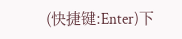(快捷键:Enter)下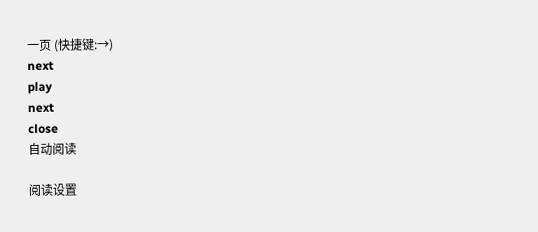一页 (快捷键:→)
next
play
next
close
自动阅读

阅读设置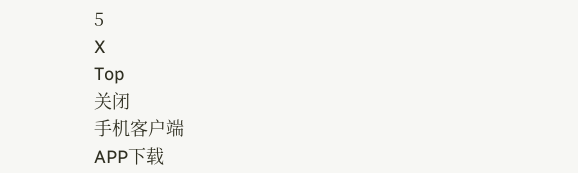5
X
Top
关闭
手机客户端
APP下载